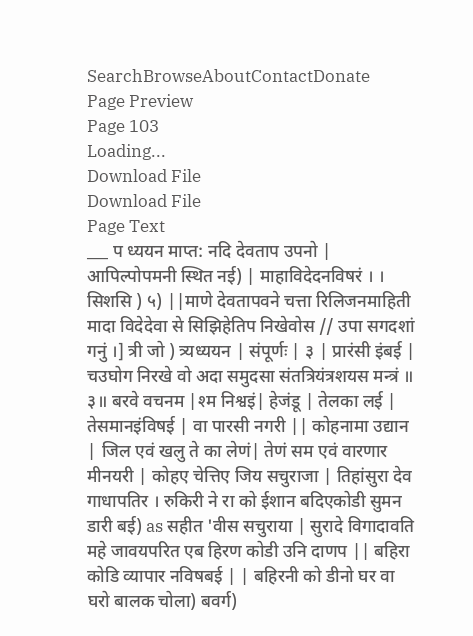SearchBrowseAboutContactDonate
Page Preview
Page 103
Loading...
Download File
Download File
Page Text
___ प ध्ययन माप्त: नदि देवताप उपनो | आपिल्पोपमनी स्थित नई) | माहाविदेदनविषरं । । सिशसि ) ५) ||माणे देवतापवने चत्ता रिलिजनमाहिती मादा विदेदेवा से सिझिहेतिप निखेवोस // उपा सगदशां गनुं ।] त्री जो ) त्र्यध्ययन | संपूर्णः | ३ | प्रारंसी इंबई | चउघोग निरखे वो अदा समुदसा संतत्रियंत्रशयस मन्त्रं ॥ ३॥ बरवे वचनम |श्म निश्वइं| हेजंडू | तेलका लई | तेसमानइंविषई | वा पारसी नगरी || कोहनामा उद्यान | जिल एवं खलु ते का लेणं| तेणं सम एवं वारणार मीनयरी | कोहए चेत्तिए जिय सचुराजा | तिहांसुरा देव गाधापतिर । रुकिरी ने रा को ईशान बदिएकोडी सुमन डारी बई) as सहीत 'वीस सचुराया | सुरादे विगादावति महे जावयपरित एब हिरण कोडी उनि दाणप || बहिरा कोडि व्यापार नविषबई | | बहिरनी को डीनो घर वा घरो बालक चोला) बवर्ग)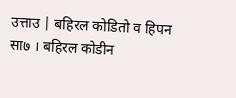उत्ताउ | बहिरल कोडितो व हिपन सा७ । बहिरल कोडीन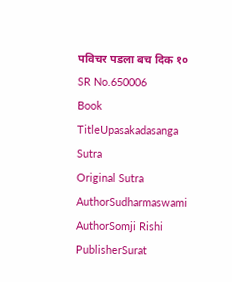पविचर पडला बच दिक १०
SR No.650006
Book TitleUpasakadasanga Sutra
Original Sutra AuthorSudharmaswami
AuthorSomji Rishi
PublisherSurat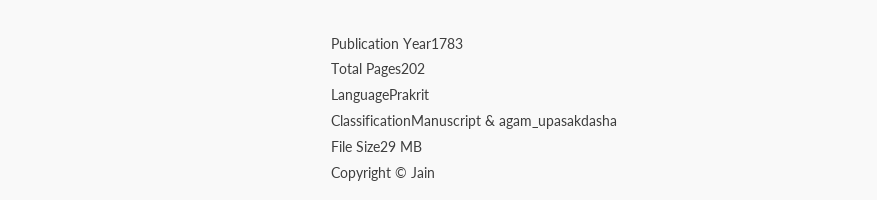Publication Year1783
Total Pages202
LanguagePrakrit
ClassificationManuscript & agam_upasakdasha
File Size29 MB
Copyright © Jain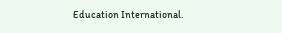Education International.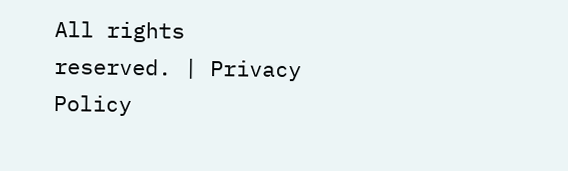All rights reserved. | Privacy Policy